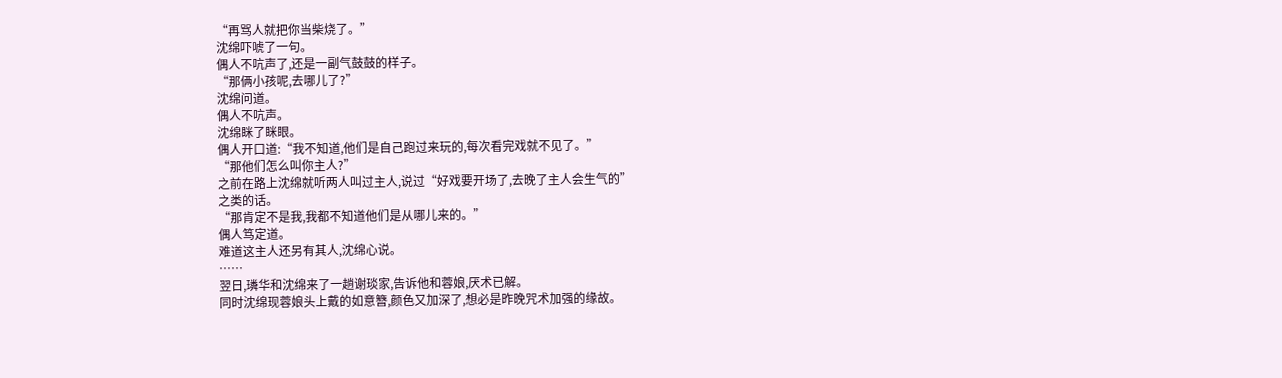“再骂人就把你当柴烧了。”
沈绵吓唬了一句。
偶人不吭声了,还是一副气鼓鼓的样子。
“那俩小孩呢,去哪儿了?”
沈绵问道。
偶人不吭声。
沈绵眯了眯眼。
偶人开口道:“我不知道,他们是自己跑过来玩的,每次看完戏就不见了。”
“那他们怎么叫你主人?”
之前在路上沈绵就听两人叫过主人,说过“好戏要开场了,去晚了主人会生气的”
之类的话。
“那肯定不是我,我都不知道他们是从哪儿来的。”
偶人笃定道。
难道这主人还另有其人,沈绵心说。
……
翌日,璘华和沈绵来了一趟谢琰家,告诉他和蓉娘,厌术已解。
同时沈绵现蓉娘头上戴的如意簪,颜色又加深了,想必是昨晚咒术加强的缘故。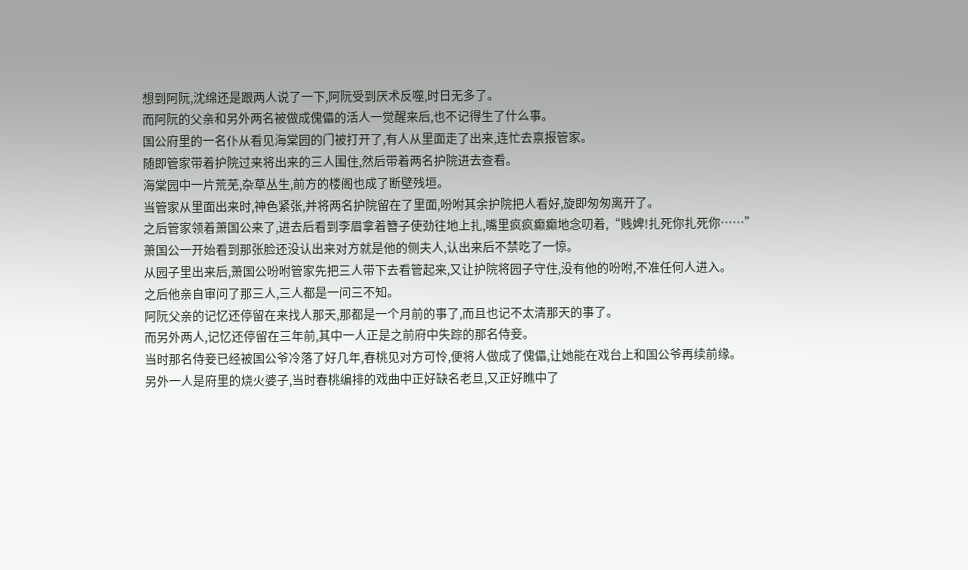想到阿阮,沈绵还是跟两人说了一下,阿阮受到厌术反噬,时日无多了。
而阿阮的父亲和另外两名被做成傀儡的活人一觉醒来后,也不记得生了什么事。
国公府里的一名仆从看见海棠园的门被打开了,有人从里面走了出来,连忙去禀报管家。
随即管家带着护院过来将出来的三人围住,然后带着两名护院进去查看。
海棠园中一片荒芜,杂草丛生,前方的楼阁也成了断壁残垣。
当管家从里面出来时,神色紧张,并将两名护院留在了里面,吩咐其余护院把人看好,旋即匆匆离开了。
之后管家领着萧国公来了,进去后看到李眉拿着簪子使劲往地上扎,嘴里疯疯癫癫地念叨着,“贱婢!扎死你扎死你……”
萧国公一开始看到那张脸还没认出来对方就是他的侧夫人,认出来后不禁吃了一惊。
从园子里出来后,萧国公吩咐管家先把三人带下去看管起来,又让护院将园子守住,没有他的吩咐,不准任何人进入。
之后他亲自审问了那三人,三人都是一问三不知。
阿阮父亲的记忆还停留在来找人那天,那都是一个月前的事了,而且也记不太清那天的事了。
而另外两人,记忆还停留在三年前,其中一人正是之前府中失踪的那名侍妾。
当时那名侍妾已经被国公爷冷落了好几年,春桃见对方可怜,便将人做成了傀儡,让她能在戏台上和国公爷再续前缘。
另外一人是府里的烧火婆子,当时春桃编排的戏曲中正好缺名老旦,又正好瞧中了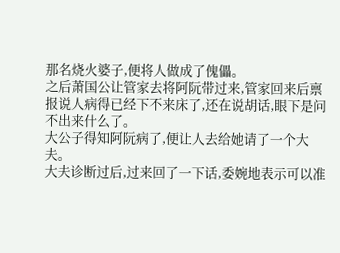那名烧火婆子,便将人做成了傀儡。
之后萧国公让管家去将阿阮带过来,管家回来后禀报说人病得已经下不来床了,还在说胡话,眼下是问不出来什么了。
大公子得知阿阮病了,便让人去给她请了一个大夫。
大夫诊断过后,过来回了一下话,委婉地表示可以准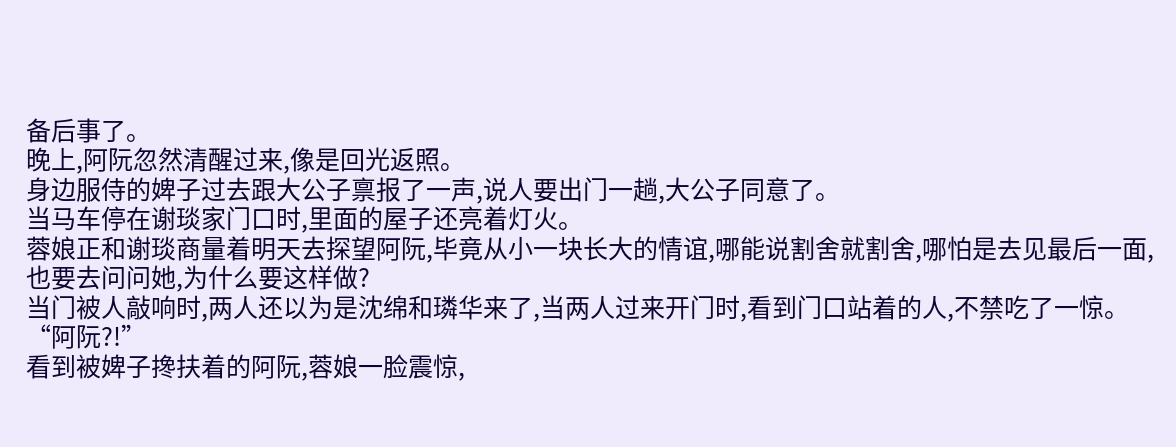备后事了。
晚上,阿阮忽然清醒过来,像是回光返照。
身边服侍的婢子过去跟大公子禀报了一声,说人要出门一趟,大公子同意了。
当马车停在谢琰家门口时,里面的屋子还亮着灯火。
蓉娘正和谢琰商量着明天去探望阿阮,毕竟从小一块长大的情谊,哪能说割舍就割舍,哪怕是去见最后一面,也要去问问她,为什么要这样做?
当门被人敲响时,两人还以为是沈绵和璘华来了,当两人过来开门时,看到门口站着的人,不禁吃了一惊。
“阿阮?!”
看到被婢子搀扶着的阿阮,蓉娘一脸震惊,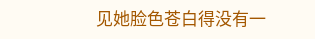见她脸色苍白得没有一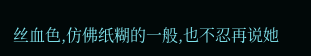丝血色,仿佛纸糊的一般,也不忍再说她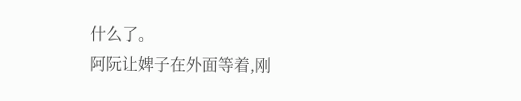什么了。
阿阮让婢子在外面等着,刚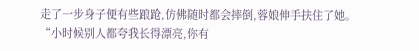走了一步身子便有些踉跄,仿佛随时都会摔倒,蓉娘伸手扶住了她。
“小时候别人都夸我长得漂亮,你有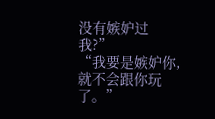没有嫉妒过我?”
“我要是嫉妒你,就不会跟你玩了。”